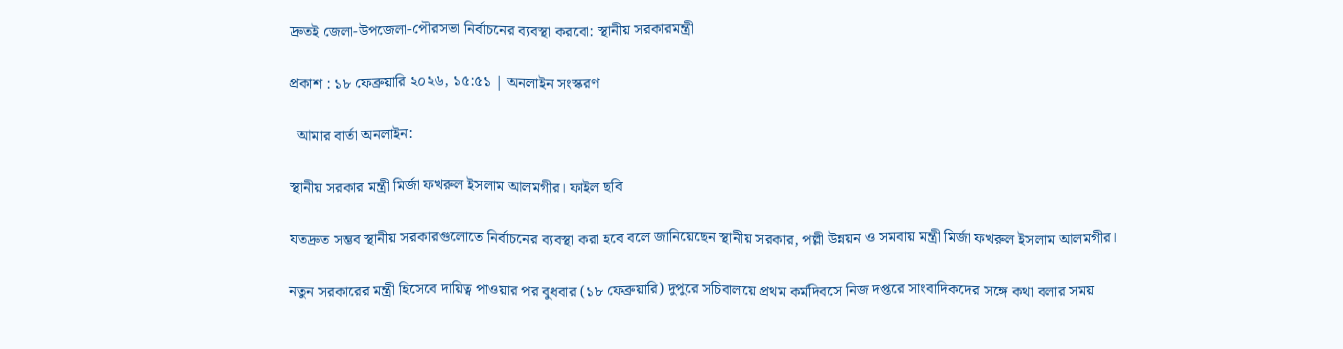দ্রুতই জেলা-উপজেলা-পৌরসভা নির্বাচনের ব্যবস্থা করবো: স্থানীয় সরকারমন্ত্রী

প্রকাশ : ১৮ ফেব্রুয়ারি ২০২৬, ১৫:৫১ | অনলাইন সংস্করণ

  আমার বার্তা অনলাইন:

স্থানীয় সরকার মন্ত্রী মির্জা ফখরুল ইসলাম আলমগীর। ফাইল ছবি

যতদ্রুত সম্ভব স্থানীয় সরকারগুলোতে নির্বাচনের ব্যবস্থা করা হবে বলে জানিয়েছেন স্থানীয় সরকার, পল্লী উন্নয়ন ও সমবায় মন্ত্রী মির্জা ফখরুল ইসলাম আলমগীর।

নতুন সরকারের মন্ত্রী হিসেবে দায়িত্ব পাওয়ার পর বুধবার (১৮ ফেব্রুয়ারি) দুপুরে সচিবালয়ে প্রথম কর্মদিবসে নিজ দপ্তরে সাংবাদিকদের সঙ্গে কথা বলার সময়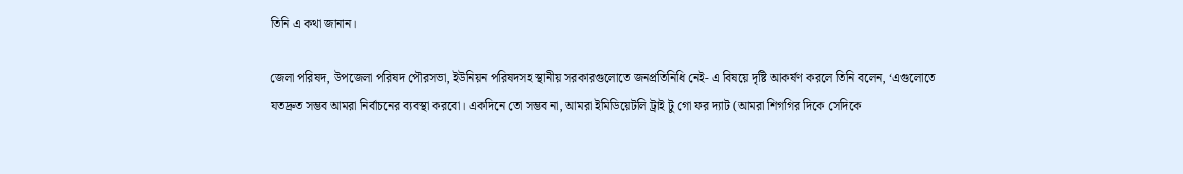তিনি এ কথা জানান।

জেলা পরিষদ, উপজেলা পরিষদ পৌরসভা, ইউনিয়ন পরিষদসহ স্থানীয় সরকারগুলোতে জনপ্রতিনিধি নেই- এ বিষয়ে দৃষ্টি আকর্ষণ করলে তিনি বলেন, ‘এগুলোতে যতদ্রুত সম্ভব আমরা নির্বাচনের ব্যবস্থা করবো। একদিনে তো সম্ভব না, আমরা ইমিডিয়েটলি ট্রাই টু গো ফর দ্যাট (আমরা শিগগির দিকে সেদিকে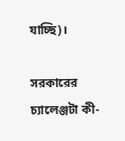যাচ্ছি)।

সরকারের চ্যালেঞ্জটা কী-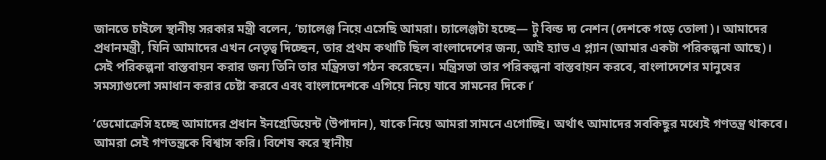জানতে চাইলে স্থানীয় সরকার মন্ত্রী বলেন, ‘চ্যালেঞ্জ নিয়ে এসেছি আমরা। চ্যালেঞ্জটা হচ্ছে— টু বিল্ড দ্য নেশন (দেশকে গড়ে তোলা)। আমাদের প্রধানমন্ত্রী, যিনি আমাদের এখন নেতৃত্ব দিচ্ছেন, তার প্রথম কথাটি ছিল বাংলাদেশের জন্য, আই হ্যাভ এ প্ল্যান (আমার একটা পরিকল্পনা আছে)। সেই পরিকল্পনা বাস্তবায়ন করার জন্য তিনি তার মন্ত্রিসভা গঠন করেছেন। মন্ত্রিসভা তার পরিকল্পনা বাস্তবায়ন করবে, বাংলাদেশের মানুষের সমস্যাগুলো সমাধান করার চেষ্টা করবে এবং বাংলাদেশকে এগিয়ে নিয়ে যাবে সামনের দিকে।’

‘ডেমোক্রেসি হচ্ছে আমাদের প্রধান ইনগ্রেডিয়েন্ট (উপাদান), যাকে নিয়ে আমরা সামনে এগোচ্ছি। অর্থাৎ আমাদের সবকিছুর মধ্যেই গণতন্ত্র থাকবে। আমরা সেই গণতন্ত্রকে বিশ্বাস করি। বিশেষ করে স্থানীয়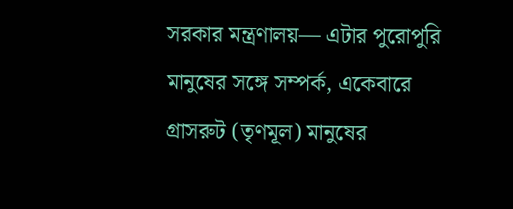সরকার মন্ত্রণালয়— এটার পুরোপুরি মানুষের সঙ্গে সম্পর্ক, একেবারে গ্রাসরুট (তৃণমূল) মানুষের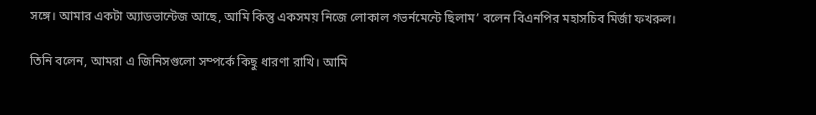সঙ্গে। আমার একটা অ্যাডভান্টেজ আছে, আমি কিন্তু একসময় নিজে লোকাল গভর্নমেন্টে ছিলাম’ বলেন বিএনপির মহাসচিব মির্জা ফখরুল।

তিনি বলেন, আমরা এ জিনিসগুলো সম্পর্কে কিছু ধারণা রাখি। আমি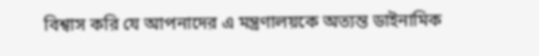বিশ্বাস করি যে আপনাদের এ মন্ত্রণালয়কে অত্যন্ত ডাইনামিক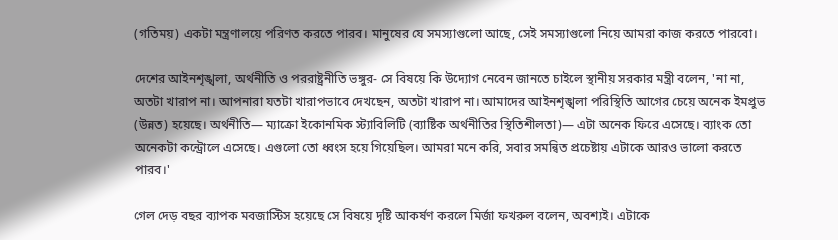(গতিময়) একটা মন্ত্রণালয়ে পরিণত করতে পারব। মানুষের যে সমস্যাগুলো আছে, সেই সমস্যাগুলো নিয়ে আমরা কাজ করতে পারবো।

দেশের আইনশৃঙ্খলা, অর্থনীতি ও পররাষ্ট্রনীতি ভঙ্গুর- সে বিষয়ে কি উদ্যোগ নেবেন জানতে চাইলে স্থানীয় সরকার মন্ত্রী বলেন, 'না না, অতটা খারাপ না। আপনারা যতটা খারাপভাবে দেখছেন, অতটা খারাপ না। আমাদের আইনশৃঙ্খলা পরিস্থিতি আগের চেয়ে অনেক ইমপ্রুভ (উন্নত) হয়েছে। অর্থনীতি— ম্যাক্রো ইকোনমিক স্ট্যাবিলিটি (ব্যাষ্টিক অর্থনীতির স্থিতিশীলতা)— এটা অনেক ফিরে এসেছে। ব্যাংক তো অনেকটা কন্ট্রোলে এসেছে। এগুলো তো ধ্বংস হয়ে গিয়েছিল। আমরা মনে করি, সবার সমন্বিত প্রচেষ্টায় এটাকে আরও ভালো করতে পারব।'

গেল দেড় বছর ব্যাপক মবজাস্টিস হয়েছে সে বিষয়ে দৃষ্টি আকর্ষণ করলে মির্জা ফখরুল বলেন, অবশ্যই। এটাকে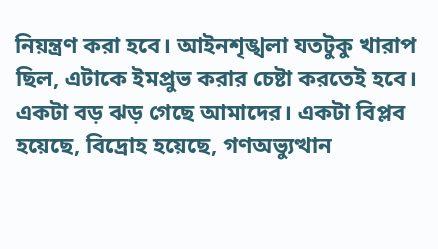নিয়ন্ত্রণ করা হবে। আইনশৃঙ্খলা যতটুকু খারাপ ছিল, এটাকে ইমপ্রুভ করার চেষ্টা করতেই হবে। একটা বড় ঝড় গেছে আমাদের। একটা বিপ্লব হয়েছে, বিদ্রোহ হয়েছে, গণঅভ্যুত্থান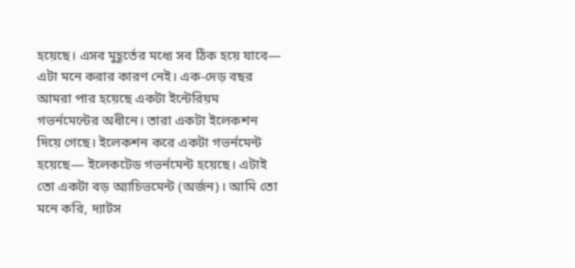হয়েছে। এসব মুহূর্তের মধ্যে সব ঠিক হয়ে যাবে— এটা মনে করার কারণ নেই। এক-দেড় বছর আমরা পার হয়েছে একটা ইন্টেরিয়ম গভর্নমেন্টের অধীনে। তারা একটা ইলেকশন দিয়ে গেছে। ইলেকশন করে একটা গভর্নমেন্ট হয়েছে— ইলেকটেড গভর্নমেন্ট হয়েছে। এটাই তো একটা বড় অ্যাচিভমেন্ট (অর্জন)। আমি তো মনে করি, দ্যাটস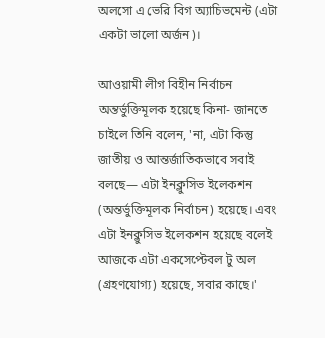অলসো এ ভেরি বিগ অ্যাচিভমেন্ট (এটা একটা ভালো অর্জন)।

আওয়ামী লীগ বিহীন নির্বাচন অন্তর্ভুক্তিমূলক হয়েছে কিনা- জানতে চাইলে তিনি বলেন, 'না, এটা কিন্তু জাতীয় ও আন্তর্জাতিকভাবে সবাই বলছে— এটা ইনক্লুসিভ ইলেকশন (অন্তর্ভুক্তিমূলক নির্বাচন) হয়েছে। এবং এটা ইনক্লুসিভ ইলেকশন হয়েছে বলেই আজকে এটা একসেপ্টেবল টু অল (গ্রহণযোগ্য) হয়েছে, সবার কাছে।'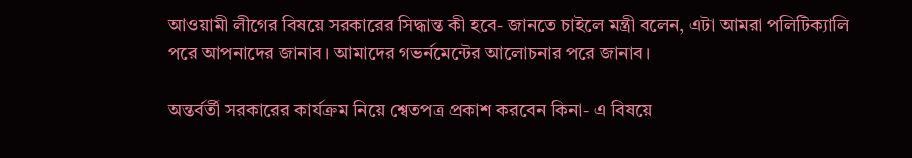আওয়ামী লীগের বিষয়ে সরকারের সিদ্ধান্ত কী হবে- জানতে চাইলে মন্ত্রী বলেন, এটা আমরা পলিটিক্যালি পরে আপনাদের জানাব। আমাদের গভর্নমেন্টের আলোচনার পরে জানাব।

অন্তর্বর্তী সরকারের কার্যক্রম নিয়ে শ্বেতপত্র প্রকাশ করবেন কিনা- এ বিষয়ে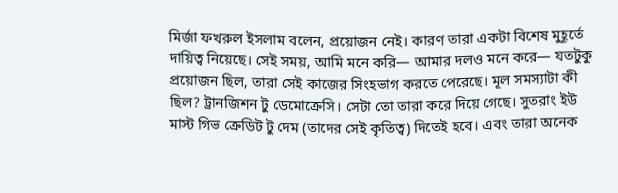মির্জা ফখরুল ইসলাম বলেন, প্রয়োজন নেই। কারণ তারা একটা বিশেষ মুহূর্তে দায়িত্ব নিয়েছে। সেই সময়, আমি মনে করি— আমার দলও মনে করে— যতটুকু প্রয়োজন ছিল, তারা সেই কাজের সিংহভাগ করতে পেরেছে। মূল সমস্যাটা কী ছিল? ট্রানজিশন টু ডেমোক্রেসি। সেটা তো তারা করে দিয়ে গেছে। সুতরাং ইউ মাস্ট গিভ ক্রেডিট টু দেম (তাদের সেই কৃতিত্ব) দিতেই হবে। এবং তারা অনেক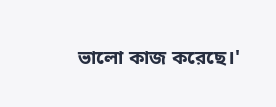ভালো কাজ করেছে।'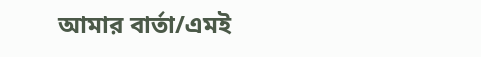আমার বার্তা/এমই